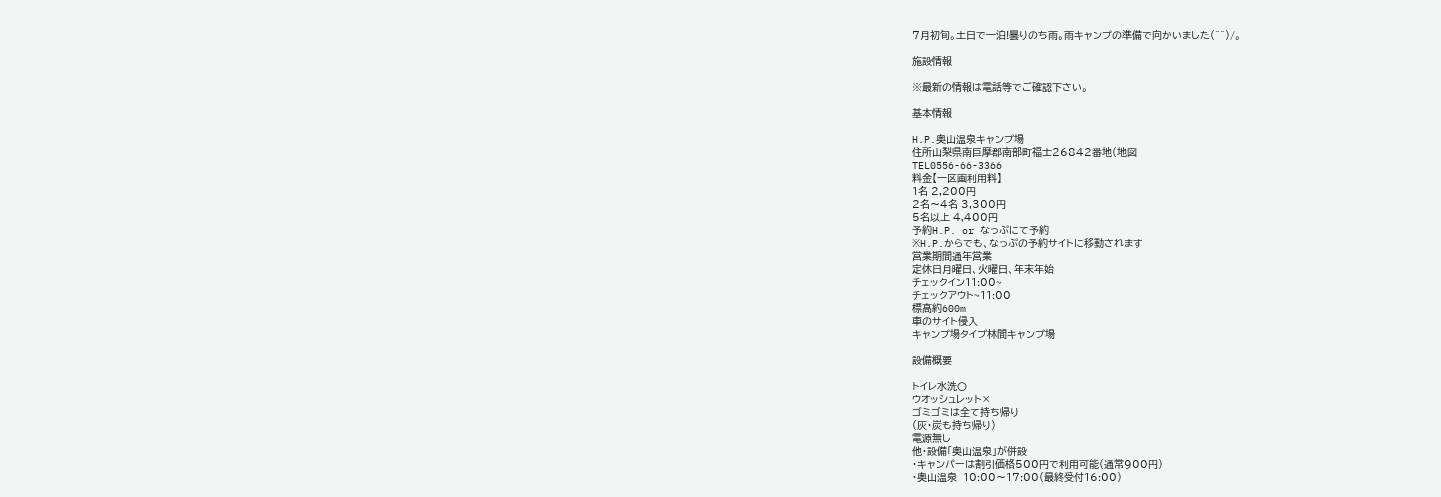7月初旬。土日で一泊!曇りのち雨。雨キャンプの準備で向かいました(^^)/。

施設情報

※最新の情報は電話等でご確認下さい。

基本情報

H.P.奥山温泉キャンプ場
住所山梨県南巨摩郡南部町福士26842番地(地図
TEL0556-66-3366
料金【一区画利用料】
1名 2,200円
2名〜4名 3,300円
5名以上 4,400円
予約H.P. or なっぷにて予約
※H.P.からでも、なっぷの予約サイトに移動されます
営業期間通年営業
定休日月曜日、火曜日、年末年始
チェックイン11:00~
チェックアウト~11:00
標高約600m
車のサイト侵入
キャンプ場タイプ林間キャンプ場

設備概要

トイレ水洗〇
ウオッシュレット×
ゴミゴミは全て持ち帰り
(灰・炭も持ち帰り)
電源無し
他・設備「奥山温泉」が併設
・キャンパーは割引価格500円で利用可能(通常900円)
・奥山温泉  10:00〜17:00(最終受付16:00)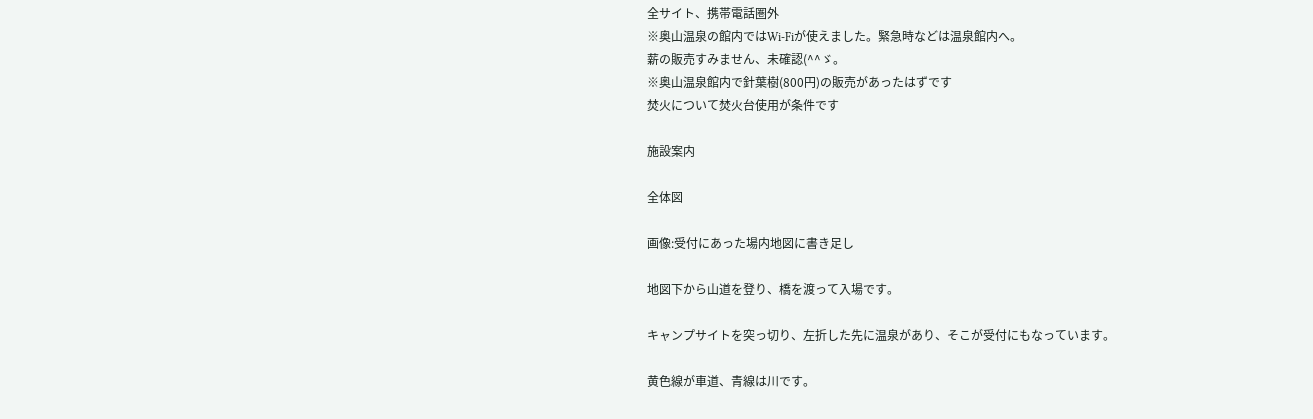全サイト、携帯電話圏外
※奥山温泉の館内ではWi-Fiが使えました。緊急時などは温泉館内へ。
薪の販売すみません、未確認(^^ゞ。
※奥山温泉館内で針葉樹(800円)の販売があったはずです
焚火について焚火台使用が条件です

施設案内

全体図

画像:受付にあった場内地図に書き足し

地図下から山道を登り、橋を渡って入場です。

キャンプサイトを突っ切り、左折した先に温泉があり、そこが受付にもなっています。

黄色線が車道、青線は川です。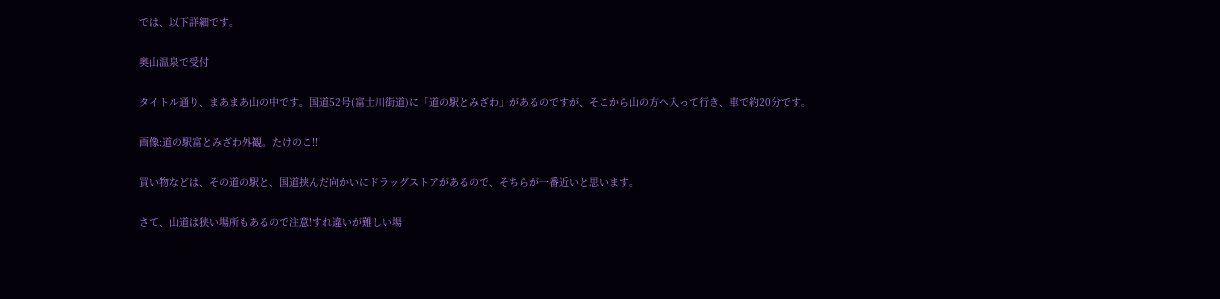では、以下詳細です。

奥山温泉で受付

タイトル通り、まあまあ山の中です。国道52号(富士川街道)に「道の駅とみざわ」があるのですが、そこから山の方へ入って行き、車で約20分です。

画像:道の駅富とみざわ外観。たけのこ!!

買い物などは、その道の駅と、国道挟んだ向かいにドラッグストアがあるので、そちらが一番近いと思います。

さて、山道は狭い場所もあるので注意!すれ違いが難しい場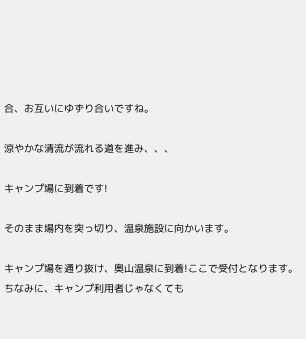合、お互いにゆずり合いですね。

涼やかな清流が流れる道を進み、、、

キャンプ場に到着です!

そのまま場内を突っ切り、温泉施設に向かいます。

キャンプ場を通り抜け、奥山温泉に到着!ここで受付となります。ちなみに、キャンプ利用者じゃなくても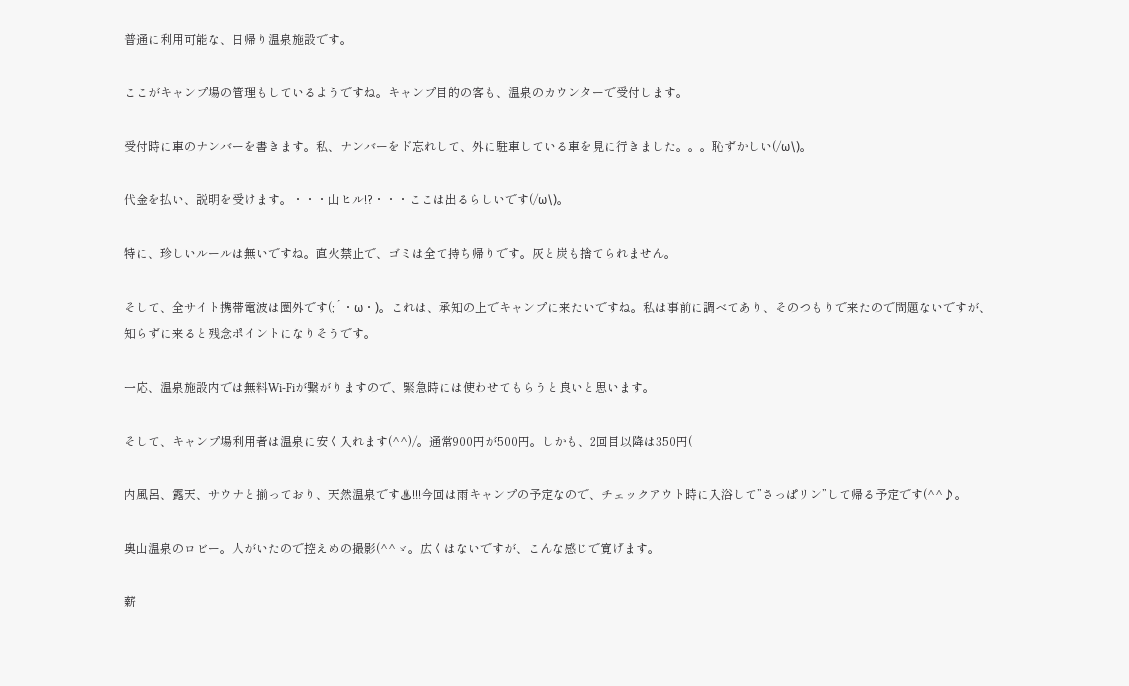普通に利用可能な、日帰り温泉施設です。

ここがキャンプ場の管理もしているようですね。キャンプ目的の客も、温泉のカウンターで受付します。

受付時に車のナンバーを書きます。私、ナンバーをド忘れして、外に駐車している車を見に行きました。。。恥ずかしい(/ω\)。

代金を払い、説明を受けます。・・・山ヒル!?・・・ここは出るらしいです(/ω\)。

特に、珍しいルールは無いですね。直火禁止で、ゴミは全て持ち帰りです。灰と炭も捨てられません。

そして、全サイト携帯電波は圏外です(;´・ω・)。これは、承知の上でキャンプに来たいですね。私は事前に調べてあり、そのつもりで来たので問題ないですが、知らずに来ると残念ポイントになりそうです。

一応、温泉施設内では無料Wi-Fiが繋がりますので、緊急時には使わせてもらうと良いと思います。

そして、キャンプ場利用者は温泉に安く入れます(^^)/。通常900円が500円。しかも、2回目以降は350円(

内風呂、露天、サウナと揃っており、天然温泉です♨!!!今回は雨キャンプの予定なので、チェックアウト時に入浴して”さっぱリン”して帰る予定です(^^♪。

奥山温泉のロビー。人がいたので控えめの撮影(^^ゞ。広くはないですが、こんな感じで寛げます。

薪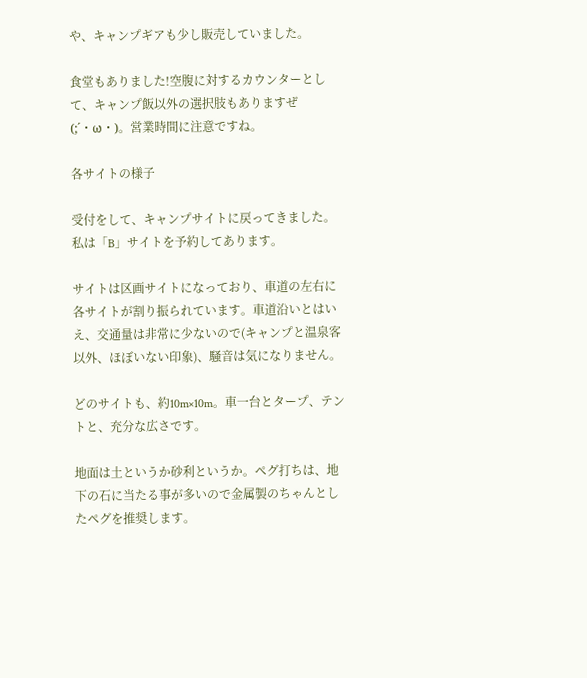や、キャンプギアも少し販売していました。

食堂もありました!空腹に対するカウンターとして、キャンプ飯以外の選択肢もありますぜ(;´・ω・)。営業時間に注意ですね。

各サイトの様子

受付をして、キャンプサイトに戻ってきました。私は「B」サイトを予約してあります。

サイトは区画サイトになっており、車道の左右に各サイトが割り振られています。車道沿いとはいえ、交通量は非常に少ないので(キャンプと温泉客以外、ほぼいない印象)、騒音は気になりません。

どのサイトも、約10m×10m。車一台とタープ、テントと、充分な広さです。

地面は土というか砂利というか。ペグ打ちは、地下の石に当たる事が多いので金属製のちゃんとしたペグを推奨します。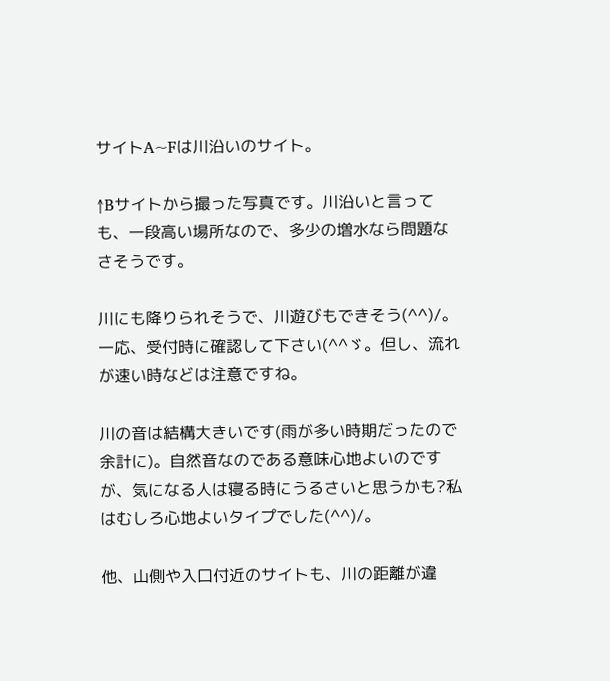サイトA~Fは川沿いのサイト。

↑Bサイトから撮った写真です。川沿いと言っても、一段高い場所なので、多少の増水なら問題なさそうです。

川にも降りられそうで、川遊びもできそう(^^)/。一応、受付時に確認して下さい(^^ゞ。但し、流れが速い時などは注意ですね。

川の音は結構大きいです(雨が多い時期だったので余計に)。自然音なのである意味心地よいのですが、気になる人は寝る時にうるさいと思うかも?私はむしろ心地よいタイプでした(^^)/。

他、山側や入口付近のサイトも、川の距離が違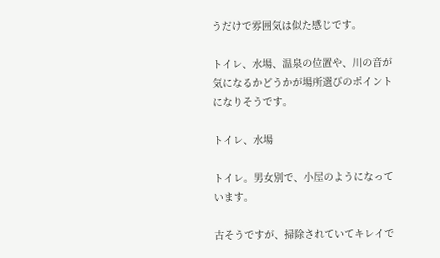うだけで雰囲気は似た感じです。

トイレ、水場、温泉の位置や、川の音が気になるかどうかが場所選びのポイントになりそうです。

トイレ、水場

トイレ。男女別で、小屋のようになっています。

古そうですが、掃除されていてキレイで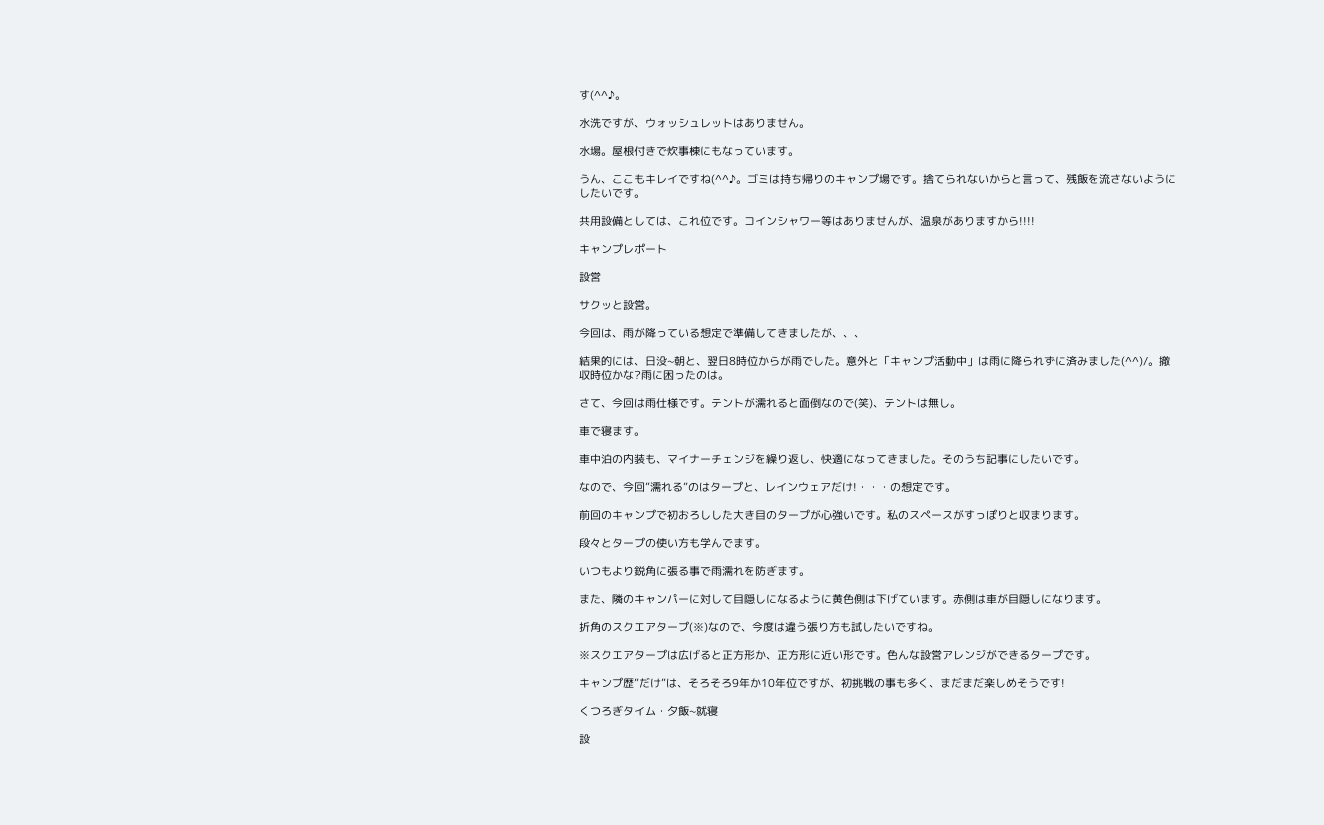す(^^♪。

水洗ですが、ウォッシュレットはありません。

水場。屋根付きで炊事棟にもなっています。

うん、ここもキレイですね(^^♪。ゴミは持ち帰りのキャンプ場です。捨てられないからと言って、残飯を流さないようにしたいです。

共用設備としては、これ位です。コインシャワー等はありませんが、温泉がありますから!!!!

キャンプレポート

設営

サクッと設営。

今回は、雨が降っている想定で準備してきましたが、、、

結果的には、日没~朝と、翌日8時位からが雨でした。意外と「キャンプ活動中」は雨に降られずに済みました(^^)/。撤収時位かな?雨に困ったのは。

さて、今回は雨仕様です。テントが濡れると面倒なので(笑)、テントは無し。

車で寝ます。

車中泊の内装も、マイナーチェンジを繰り返し、快適になってきました。そのうち記事にしたいです。

なので、今回”濡れる”のはタープと、レインウェアだけ!・・・の想定です。

前回のキャンプで初おろしした大き目のタープが心強いです。私のスペースがすっぽりと収まります。

段々とタープの使い方も学んでます。

いつもより鋭角に張る事で雨濡れを防ぎます。

また、隣のキャンパーに対して目隠しになるように黄色側は下げています。赤側は車が目隠しになります。

折角のスクエアタープ(※)なので、今度は違う張り方も試したいですね。

※スクエアタープは広げると正方形か、正方形に近い形です。色んな設営アレンジができるタープです。

キャンプ歴”だけ”は、そろそろ9年か10年位ですが、初挑戦の事も多く、まだまだ楽しめそうです!

くつろぎタイム・夕飯~就寝

設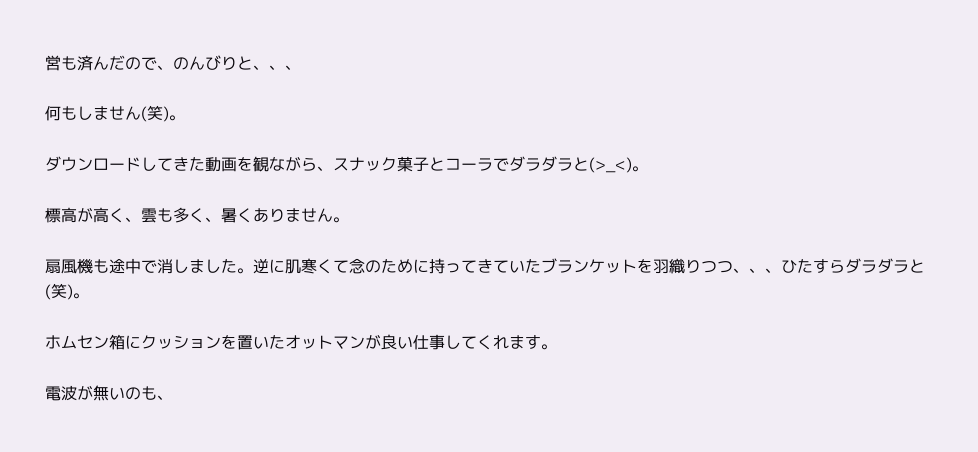営も済んだので、のんびりと、、、

何もしません(笑)。

ダウンロードしてきた動画を観ながら、スナック菓子とコーラでダラダラと(>_<)。

標高が高く、雲も多く、暑くありません。

扇風機も途中で消しました。逆に肌寒くて念のために持ってきていたブランケットを羽織りつつ、、、ひたすらダラダラと(笑)。

ホムセン箱にクッションを置いたオットマンが良い仕事してくれます。

電波が無いのも、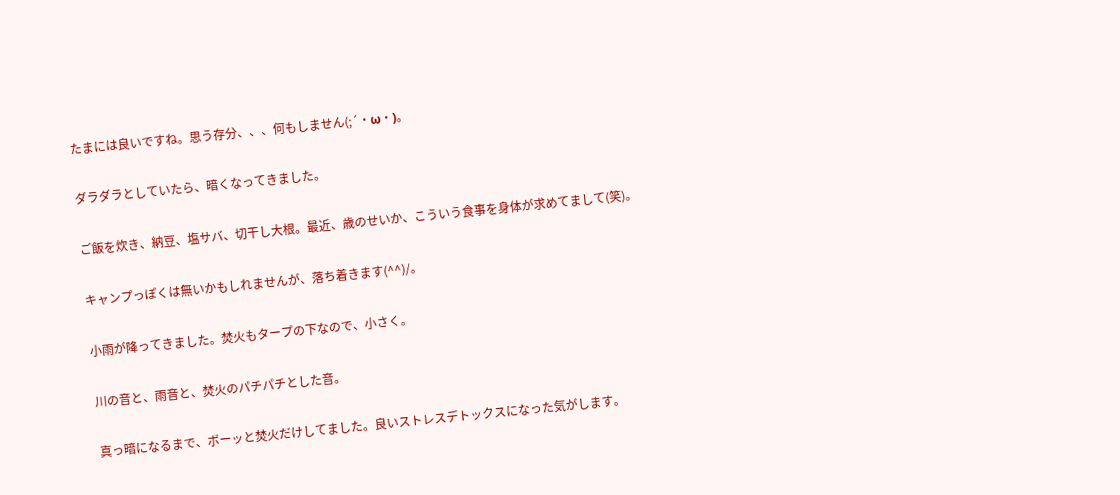たまには良いですね。思う存分、、、何もしません(;´・ω・)。

ダラダラとしていたら、暗くなってきました。

ご飯を炊き、納豆、塩サバ、切干し大根。最近、歳のせいか、こういう食事を身体が求めてまして(笑)。

キャンプっぽくは無いかもしれませんが、落ち着きます(^^)/。

小雨が降ってきました。焚火もタープの下なので、小さく。

川の音と、雨音と、焚火のパチパチとした音。

真っ暗になるまで、ボーッと焚火だけしてました。良いストレスデトックスになった気がします。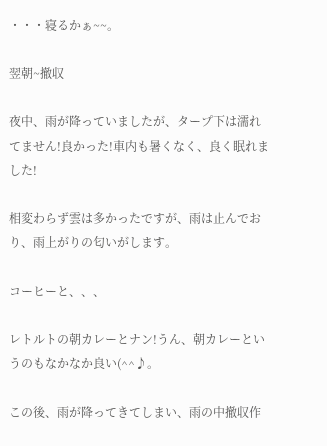・・・寝るかぁ~~。

翌朝~撤収

夜中、雨が降っていましたが、タープ下は濡れてません!良かった!車内も暑くなく、良く眠れました!

相変わらず雲は多かったですが、雨は止んでおり、雨上がりの匂いがします。

コーヒーと、、、

レトルトの朝カレーとナン!うん、朝カレーというのもなかなか良い(^^♪。

この後、雨が降ってきてしまい、雨の中撤収作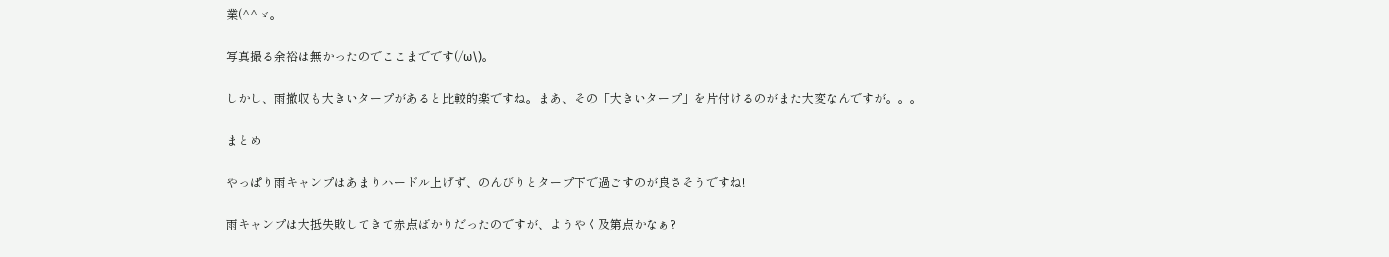業(^^ゞ。

写真撮る余裕は無かったのでここまでです(/ω\)。

しかし、雨撤収も大きいタープがあると比較的楽ですね。まあ、その「大きいタープ」を片付けるのがまた大変なんですが。。。

まとめ

やっぱり雨キャンプはあまりハードル上げず、のんびりとタープ下で過ごすのが良さそうですね!

雨キャンプは大抵失敗してきて赤点ばかりだったのですが、ようやく及第点かなぁ?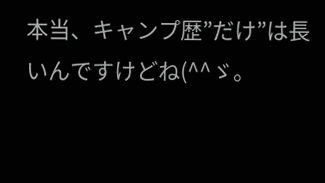本当、キャンプ歴”だけ”は長いんですけどね(^^ゞ。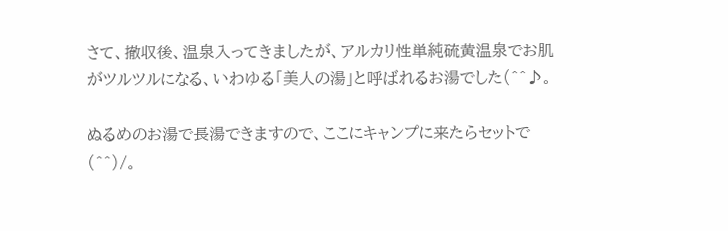さて、撤収後、温泉入ってきましたが、アルカリ性単純硫黄温泉でお肌がツルツルになる、いわゆる「美人の湯」と呼ばれるお湯でした(^^♪。

ぬるめのお湯で長湯できますので、ここにキャンプに来たらセットで(^^)/。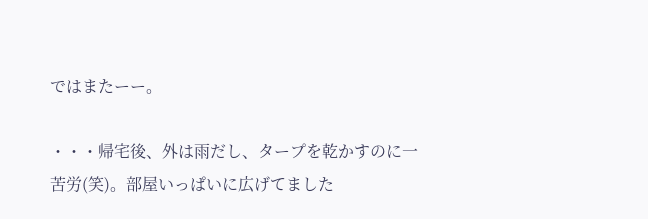ではまたーー。

・・・帰宅後、外は雨だし、タープを乾かすのに一苦労(笑)。部屋いっぱいに広げてました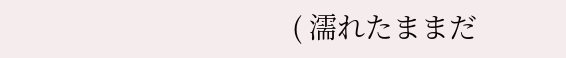( 濡れたままだ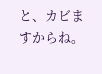と、カビますからね。